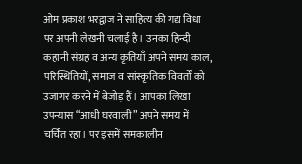ओम प्रकाश भरद्वाज ने साहित्य की गद्य विधा पर अपनी लेखनी चलाई है। उनका हिन्दी कहानी संग्रह व अन्य कृतियाँ अपने समय काल, परिस्थितियों, समाज व सांस्कृतिक विवर्तों को उजागर करने में बेजोड़ हैं। आपका लिखा उपन्यास “आधी घरवाली” अपने समय में चर्चित रहा। पर इसमें समकालीन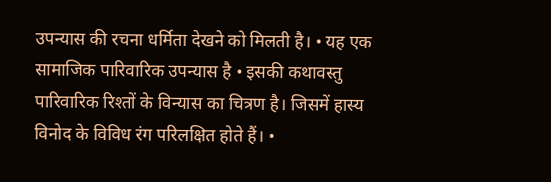उपन्यास की रचना धर्मिता देखने को मिलती है। • यह एक सामाजिक पारिवारिक उपन्यास है • इसकी कथावस्तु पारिवारिक रिश्तों के विन्यास का चित्रण है। जिसमें हास्य विनोद के विविध रंग परिलक्षित होते हैं। •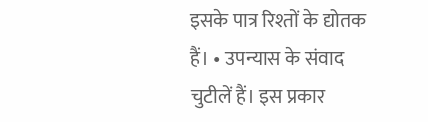इसके पात्र रिश्तों के द्योतक हैं। • उपन्यास के संवाद चुटीलें हैं। इस प्रकार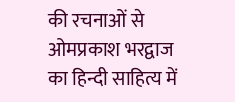की रचनाओं से ओमप्रकाश भरद्वाज का हिन्दी साहित्य में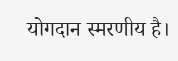योगदान स्मरणीय है।